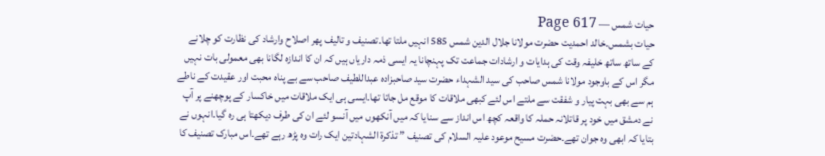حیات شمس — Page 617
حیات بشمس۔خالد احمدیت حضرت مولانا جلال الدین شمس 585 انہیں ملتا تھا۔تصنیف و تالیف پھر اصلاح وارشاد کی نظارت کو چلانے کے ساتھ ساتھ خلیفہ وقت کی ہدایات و ارشادات جماعت تک پہنچانا یہ ایسی ذمہ داریاں ہیں کہ ان کا اندازہ لگانا بھی معمولی بات نہیں مگر اس کے باوجود مولانا شمس صاحب کی سید الشہداء حضرت سید صاحبزادہ عبداللطیف صاحب سے بے پناہ محبت اور عقیدت کے ناطے ہم سے بھی بہت پیار و شفقت سے ملتے اس لئے کبھی ملاقات کا موقع مل جاتا تھا۔ایسی ہی ایک ملاقات میں خاکسار کے پوچھنے پر آپ نے دمشق میں خود پر قاتلانہ حملہ کا واقعہ کچھ اس انداز سے سنایا کہ میں آنکھوں میں آنسو لئے ان کی طرف دیکھتا ہی رہ گیا۔انہوں نے بتایا کہ ابھی وہ جوان تھے۔حضرت مسیح موعود علیہ السلام کی تصنیف ” تذکرۃ الشہادتین ایک رات وہ پڑھ رہے تھے۔اس مبارک تصنیف کا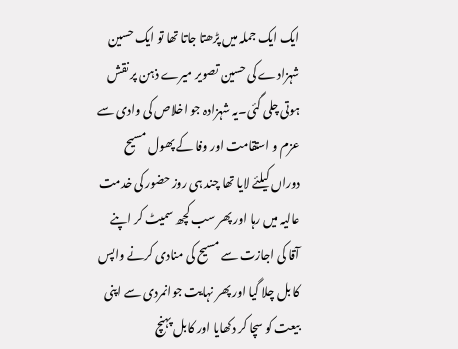ایک ایک جملہ میں پڑھتا جاتا تھا تو ایک حسین شہزادے کی حسین تصویر میرے ذہن پر نقش ہوتی چلی گئی۔یہ شہزادہ جو اخلاص کی وادی سے عزم و استقامت اور وفا کے پھول مسیح دوراں کیلئے لایا تھا چند ہی روز حضور کی خدمت عالیہ میں رہا اور پھر سب کچھ سمیٹ کر اپنے آقا کی اجازت سے مسیح کی منادی کرنے واپس کا بل چلا گیا اور پھر نہایت جوانمردی سے اپنی بیعت کو سچا کر دکھایا اور کابل پہنچ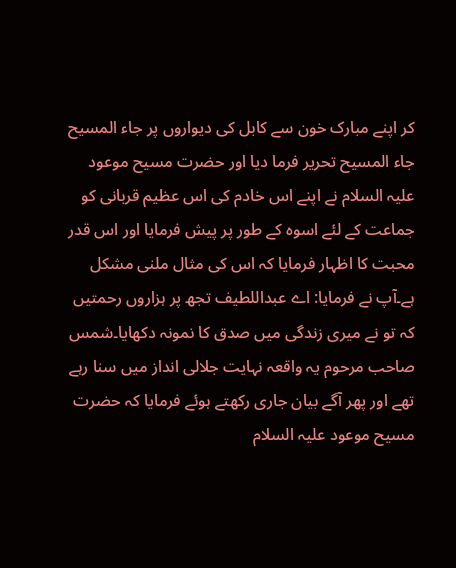کر اپنے مبارک خون سے کابل کی دیواروں پر جاء المسیح جاء المسيح تحریر فرما دیا اور حضرت مسیح موعود علیہ السلام نے اپنے اس خادم کی اس عظیم قربانی کو جماعت کے لئے اسوہ کے طور پر پیش فرمایا اور اس قدر محبت کا اظہار فرمایا کہ اس کی مثال ملنی مشکل ہے۔آپ نے فرمایا: اے عبداللطیف تجھ پر ہزاروں رحمتیں کہ تو نے میری زندگی میں صدق کا نمونہ دکھایا۔شمس صاحب مرحوم یہ واقعہ نہایت جلالی انداز میں سنا رہے تھے اور پھر آگے بیان جاری رکھتے ہوئے فرمایا کہ حضرت مسیح موعود علیہ السلام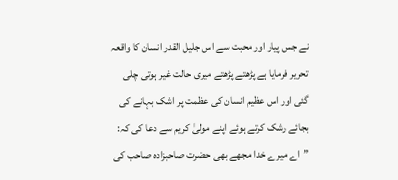نے جس پیار اور محبت سے اس جلیل القدر انسان کا واقعہ تحریر فرمایا ہے پڑھتے پڑھتے میری حالت غیر ہوتی چلی گئی اور اس عظیم انسان کی عظمت پر اشک بہانے کی بجائے رشک کرتے ہوئے اپنے مولیٰ کریم سے دعا کی کہ: ”اے میرے خدا مجھے بھی حضرت صاحبزادہ صاحب کی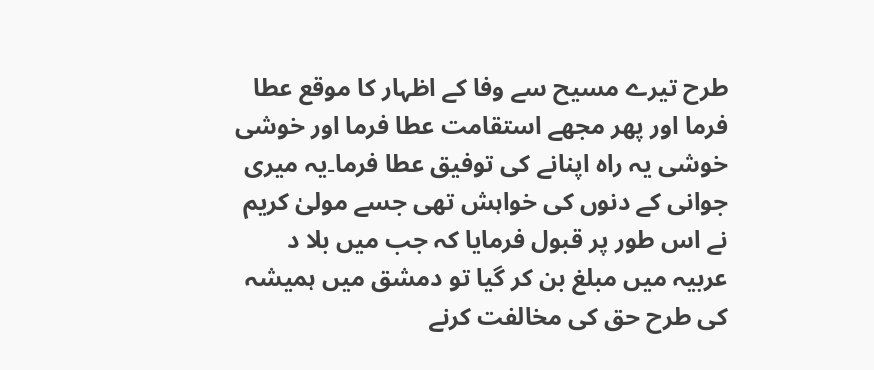طرح تیرے مسیح سے وفا کے اظہار کا موقع عطا فرما اور پھر مجھے استقامت عطا فرما اور خوشی خوشی یہ راہ اپنانے کی توفیق عطا فرما۔یہ میری جوانی کے دنوں کی خواہش تھی جسے مولیٰ کریم نے اس طور پر قبول فرمایا کہ جب میں بلا د عربیہ میں مبلغ بن کر گیا تو دمشق میں ہمیشہ کی طرح حق کی مخالفت کرنے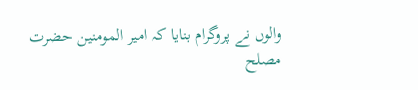والوں نے پروگرام بنایا کہ امیر المومنین حضرت مصلح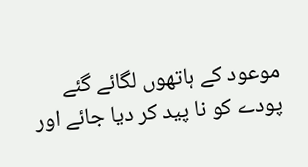موعود کے ہاتھوں لگائے گئے پودے کو نا پید کر دیا جائے اور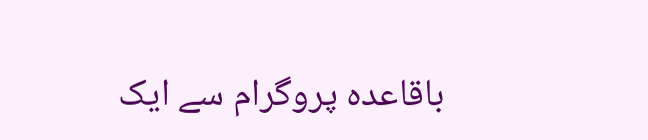باقاعدہ پروگرام سے ایک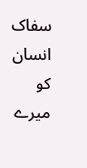سفاک انسان کو میرے